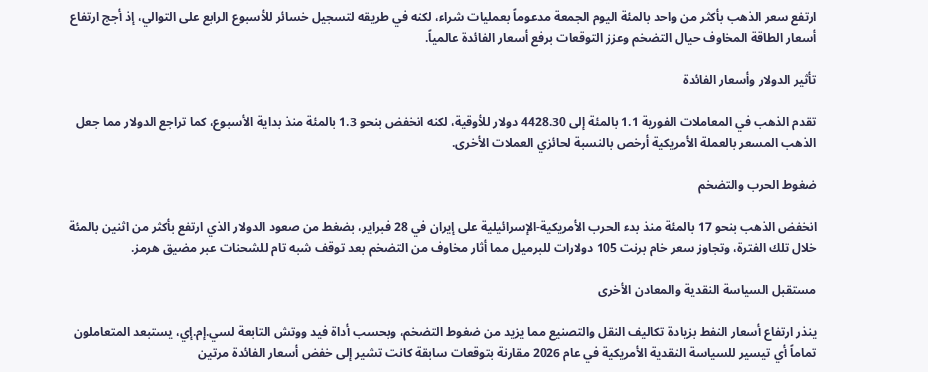ارتفع سعر الذهب بأكثر من واحد بالمئة اليوم الجمعة مدعوماً بعمليات شراء، لكنه في طريقه لتسجيل خسائر للأسبوع الرابع على التوالي، إذ أجج ارتفاع أسعار الطاقة المخاوف حيال التضخم وعزز التوقعات برفع أسعار الفائدة عالمياً.

تأثير الدولار وأسعار الفائدة

تقدم الذهب في المعاملات الفورية 1.1 بالمئة إلى 4428.30 دولار للأوقية، لكنه انخفض بنحو 1.3 بالمئة منذ بداية الأسبوع، كما تراجع الدولار مما جعل الذهب المسعر بالعملة الأمريكية أرخص بالنسبة لحائزي العملات الأخرى.

ضغوط الحرب والتضخم

انخفض الذهب بنحو 17 بالمئة منذ بدء الحرب الأمريكية-الإسرائيلية على إيران في 28 فبراير، بضغط من صعود الدولار الذي ارتفع بأكثر من اثنين بالمئة خلال تلك الفترة، وتجاوز سعر خام برنت 105 دولارات للبرميل مما أثار مخاوف من التضخم بعد توقف شبه تام للشحنات عبر مضيق هرمز.

مستقبل السياسة النقدية والمعادن الأخرى

ينذر ارتفاع أسعار النفط بزيادة تكاليف النقل والتصنيع مما يزيد من ضغوط التضخم، وبحسب أداة فيد ووتش التابعة لسي.إم.إي، يستبعد المتعاملون تماماً أي تيسير للسياسة النقدية الأمريكية في عام 2026 مقارنة بتوقعات سابقة كانت تشير إلى خفض أسعار الفائدة مرتين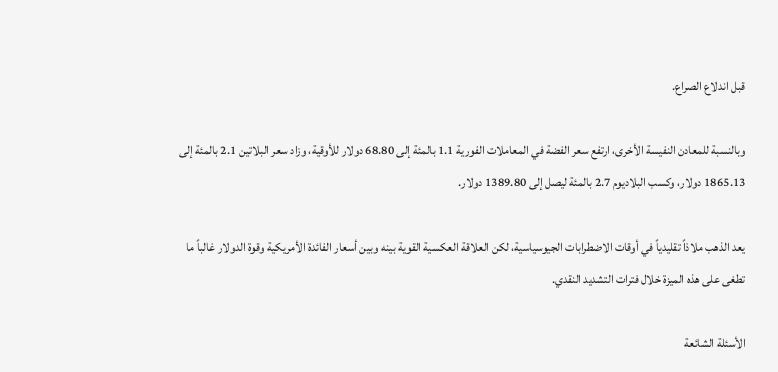قبل اندلاع الصراع.

وبالنسبة للمعادن النفيسة الأخرى، ارتفع سعر الفضة في المعاملات الفورية 1.1 بالمئة إلى 68.80 دولار للأوقية، وزاد سعر البلاتين 2.1 بالمئة إلى 1865.13 دولار، وكسب البلاديوم 2.7 بالمئة ليصل إلى 1389.80 دولار.

يعد الذهب ملاذاً تقليدياً في أوقات الاضطرابات الجيوسياسية، لكن العلاقة العكسية القوية بينه وبين أسعار الفائدة الأمريكية وقوة الدولار غالباً ما تطغى على هذه الميزة خلال فترات التشديد النقدي.

الأسئلة الشائعة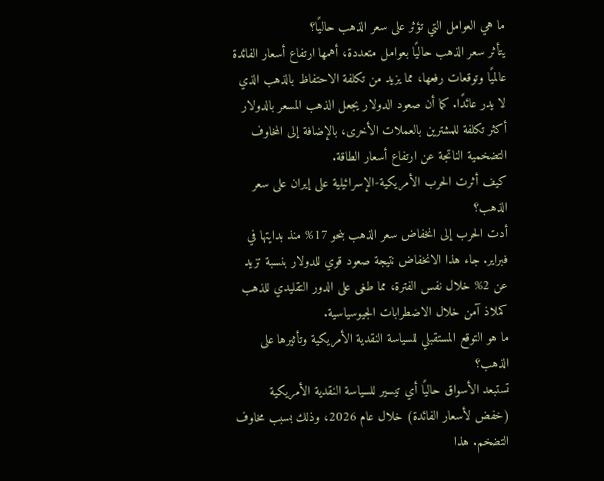ما هي العوامل التي تؤثر على سعر الذهب حاليًا؟
يتأثر سعر الذهب حاليًا بعوامل متعددة، أهمها ارتفاع أسعار الفائدة عالميًا وتوقعات رفعها، مما يزيد من تكلفة الاحتفاظ بالذهب الذي لا يدر عائدًا. كما أن صعود الدولار يجعل الذهب المسعر بالدولار أكثر تكلفة للمشترين بالعملات الأخرى، بالإضافة إلى المخاوف التضخمية الناتجة عن ارتفاع أسعار الطاقة.
كيف أثرت الحرب الأمريكية-الإسرائيلية على إيران على سعر الذهب؟
أدت الحرب إلى انخفاض سعر الذهب بنحو 17% منذ بدايتها في فبراير. جاء هذا الانخفاض نتيجة صعود قوي للدولار بنسبة تزيد عن 2% خلال نفس الفترة، مما طغى على الدور التقليدي للذهب كملاذ آمن خلال الاضطرابات الجيوسياسية.
ما هو التوقع المستقبلي للسياسة النقدية الأمريكية وتأثيرها على الذهب؟
تستبعد الأسواق حاليًا أي تيسير للسياسة النقدية الأمريكية (خفض لأسعار الفائدة) خلال عام 2026، وذلك بسبب مخاوف التضخم. هذا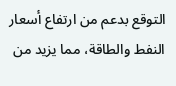التوقع بدعم من ارتفاع أسعار النفط والطاقة، مما يزيد من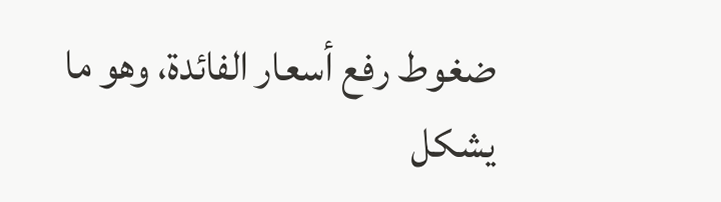ضغوط رفع أسعار الفائدة، وهو ما يشكل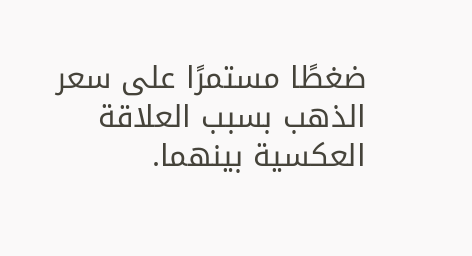ضغطًا مستمرًا على سعر الذهب بسبب العلاقة العكسية بينهما.